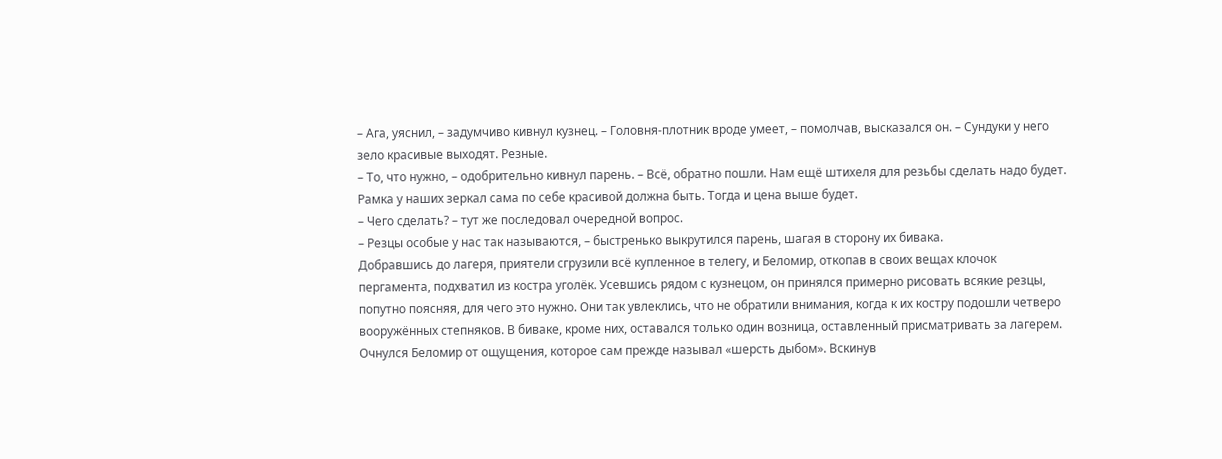– Ага, уяснил, – задумчиво кивнул кузнец. – Головня-плотник вроде умеет, – помолчав, высказался он. – Сундуки у него зело красивые выходят. Резные.
– То, что нужно, – одобрительно кивнул парень. – Всё, обратно пошли. Нам ещё штихеля для резьбы сделать надо будет. Рамка у наших зеркал сама по себе красивой должна быть. Тогда и цена выше будет.
– Чего сделать? – тут же последовал очередной вопрос.
– Резцы особые у нас так называются, – быстренько выкрутился парень, шагая в сторону их бивака.
Добравшись до лагеря, приятели сгрузили всё купленное в телегу, и Беломир, откопав в своих вещах клочок пергамента, подхватил из костра уголёк. Усевшись рядом с кузнецом, он принялся примерно рисовать всякие резцы, попутно поясняя, для чего это нужно. Они так увлеклись, что не обратили внимания, когда к их костру подошли четверо вооружённых степняков. В биваке, кроме них, оставался только один возница, оставленный присматривать за лагерем.
Очнулся Беломир от ощущения, которое сам прежде называл «шерсть дыбом». Вскинув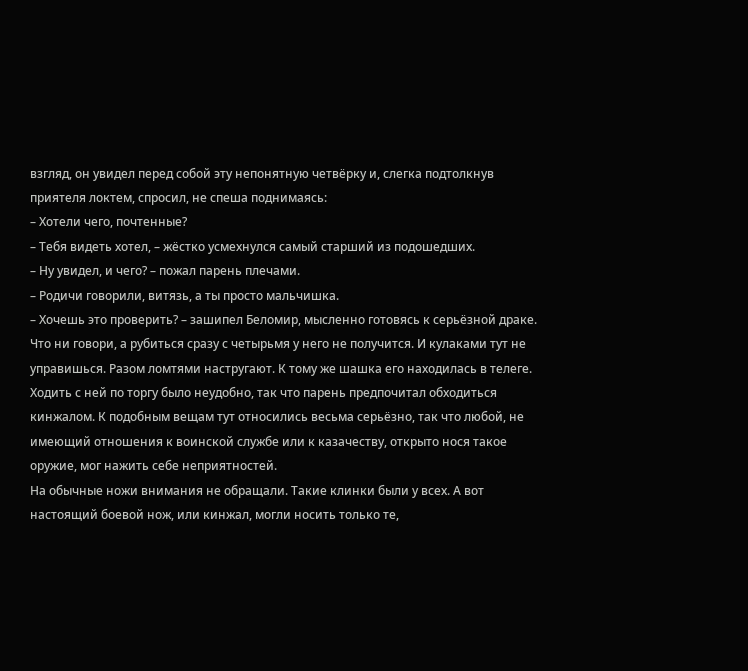взгляд, он увидел перед собой эту непонятную четвёрку и, слегка подтолкнув приятеля локтем, спросил, не спеша поднимаясь:
– Хотели чего, почтенные?
– Тебя видеть хотел, – жёстко усмехнулся самый старший из подошедших.
– Ну увидел, и чего? – пожал парень плечами.
– Родичи говорили, витязь, а ты просто мальчишка.
– Хочешь это проверить? – зашипел Беломир, мысленно готовясь к серьёзной драке.
Что ни говори, а рубиться сразу с четырьмя у него не получится. И кулаками тут не управишься. Разом ломтями настругают. К тому же шашка его находилась в телеге. Ходить с ней по торгу было неудобно, так что парень предпочитал обходиться кинжалом. К подобным вещам тут относились весьма серьёзно, так что любой, не имеющий отношения к воинской службе или к казачеству, открыто нося такое оружие, мог нажить себе неприятностей.
На обычные ножи внимания не обращали. Такие клинки были у всех. А вот настоящий боевой нож, или кинжал, могли носить только те,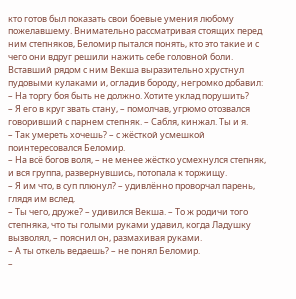кто готов был показать свои боевые умения любому пожелавшему. Внимательно рассматривая стоящих перед ним степняков, Беломир пытался понять, кто это такие и с чего они вдруг решили нажить себе головной боли. Вставший рядом с ним Векша выразительно хрустнул пудовыми кулаками и, огладив бороду, негромко добавил:
– На торгу боя быть не должно. Хотите уклад порушить?
– Я его в круг звать стану, – помолчав, угрюмо отозвался говоривший с парнем степняк. – Сабля, кинжал. Ты и я.
– Так умереть хочешь? – с жёсткой усмешкой поинтересовался Беломир.
– На всё богов воля, – не менее жёстко усмехнулся степняк, и вся группа, развернувшись, потопала к торжищу.
– Я им что, в суп плюнул? – удивлённо проворчал парень, глядя им вслед.
– Ты чего, друже? – удивился Векша. – То ж родичи того степняка, что ты голыми руками удавил, когда Ладушку вызволял, – пояснил он, размахивая руками.
– А ты откель ведаешь? – не понял Беломир.
–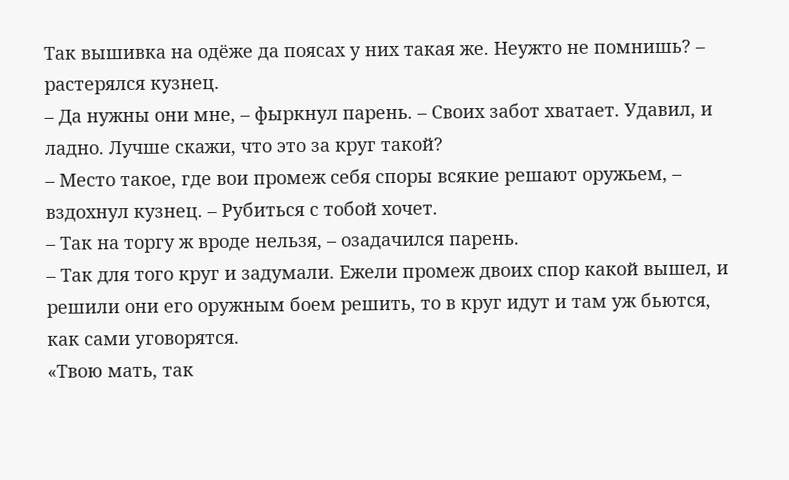Так вышивка на одёже да поясах у них такая же. Неужто не помнишь? – растерялся кузнец.
– Да нужны они мне, – фыркнул парень. – Своих забот хватает. Удавил, и ладно. Лучше скажи, что это за круг такой?
– Место такое, где вои промеж себя споры всякие решают оружьем, – вздохнул кузнец. – Рубиться с тобой хочет.
– Так на торгу ж вроде нельзя, – озадачился парень.
– Так для того круг и задумали. Ежели промеж двоих спор какой вышел, и решили они его оружным боем решить, то в круг идут и там уж бьются, как сами уговорятся.
«Твою мать, так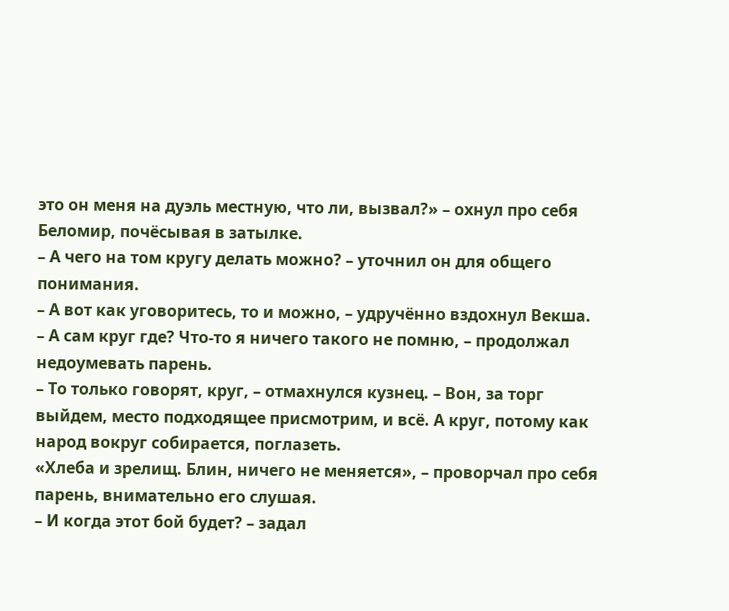это он меня на дуэль местную, что ли, вызвал?» – охнул про себя Беломир, почёсывая в затылке.
– А чего на том кругу делать можно? – уточнил он для общего понимания.
– А вот как уговоритесь, то и можно, – удручённо вздохнул Векша.
– А сам круг где? Что-то я ничего такого не помню, – продолжал недоумевать парень.
– То только говорят, круг, – отмахнулся кузнец. – Вон, за торг выйдем, место подходящее присмотрим, и всё. А круг, потому как народ вокруг собирается, поглазеть.
«Хлеба и зрелищ. Блин, ничего не меняется», – проворчал про себя парень, внимательно его слушая.
– И когда этот бой будет? – задал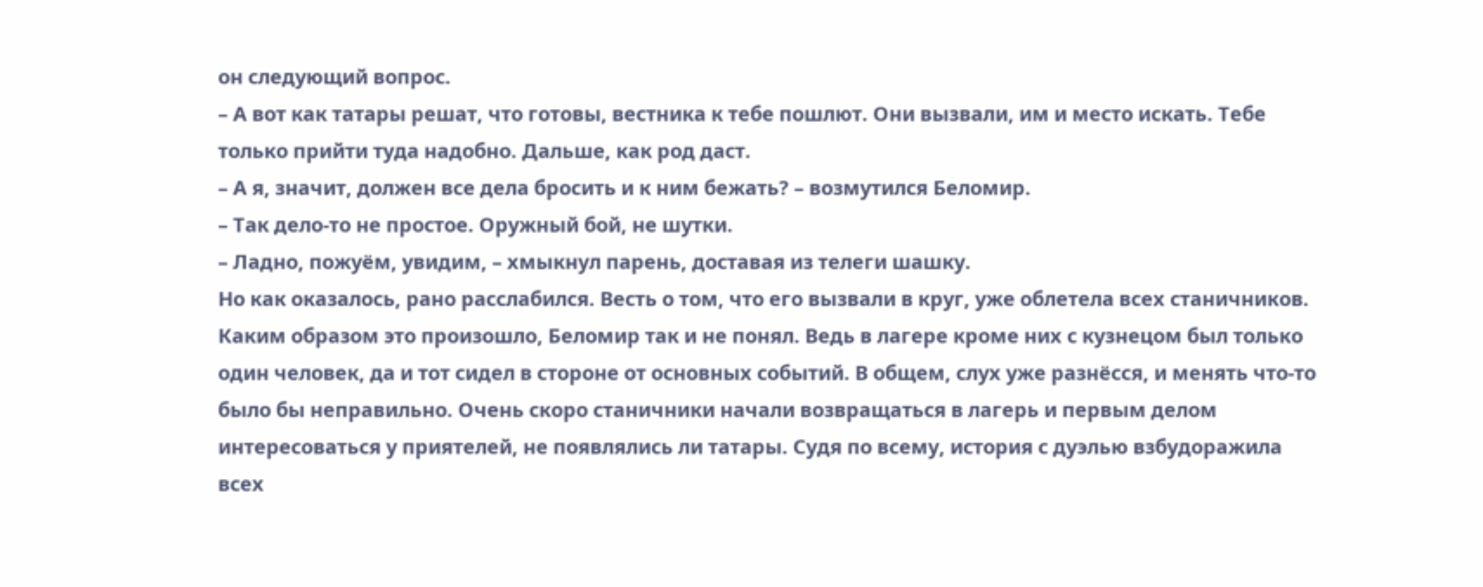он следующий вопрос.
– А вот как татары решат, что готовы, вестника к тебе пошлют. Они вызвали, им и место искать. Тебе только прийти туда надобно. Дальше, как род даст.
– А я, значит, должен все дела бросить и к ним бежать? – возмутился Беломир.
– Так дело-то не простое. Оружный бой, не шутки.
– Ладно, пожуём, увидим, – хмыкнул парень, доставая из телеги шашку.
Но как оказалось, рано расслабился. Весть о том, что его вызвали в круг, уже облетела всех станичников. Каким образом это произошло, Беломир так и не понял. Ведь в лагере кроме них с кузнецом был только один человек, да и тот сидел в стороне от основных событий. В общем, слух уже разнёсся, и менять что-то было бы неправильно. Очень скоро станичники начали возвращаться в лагерь и первым делом интересоваться у приятелей, не появлялись ли татары. Судя по всему, история с дуэлью взбудоражила всех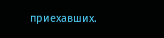приехавших.